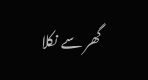گھر سے نکلا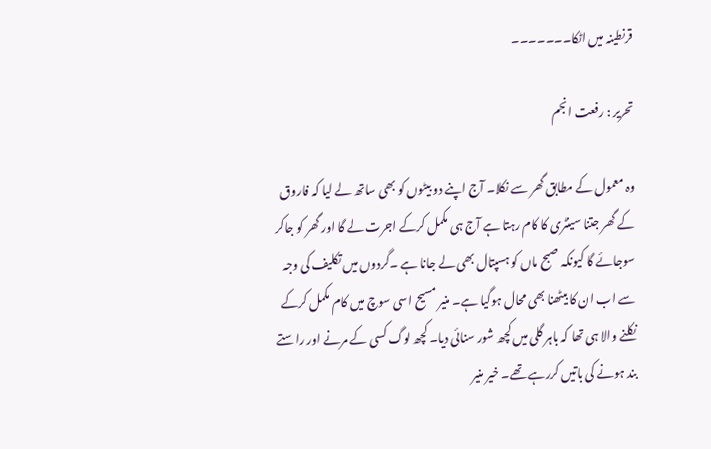قرنطینہ میں اٹکا۔۔۔۔۔۔۔

تحریر : رفعت انجم

وہ معمول کے مطابق گھر سے نکلا۔ آج اپنے دو بیٹوں کو بھی ساتھ لے لیا کہ فاروق کے گھر جتنا سینٹری کا کام رہتا ہے آج ہی مکمل کرکے اجرت لے گا اور گھر کو جاکر سوجائے گا کیونکہ صبح ماں کو ہسپتال بھی لے جانا ہے ۔گردوں میں تکلیف کی وجہ سے اب ان کا بیٹھنا بھی محال ہوگیا ہے۔ منیر مسیح اسی سوچ میں کام مکمل کرکے نکلنے والا ہی تھا کہ باہر گلی میں کچھ شور سنائی دیا۔ کچھ لوگ کسی کے مرنے اور راستے بند ہونے کی باتیں کررہے تھے۔ خیر منیر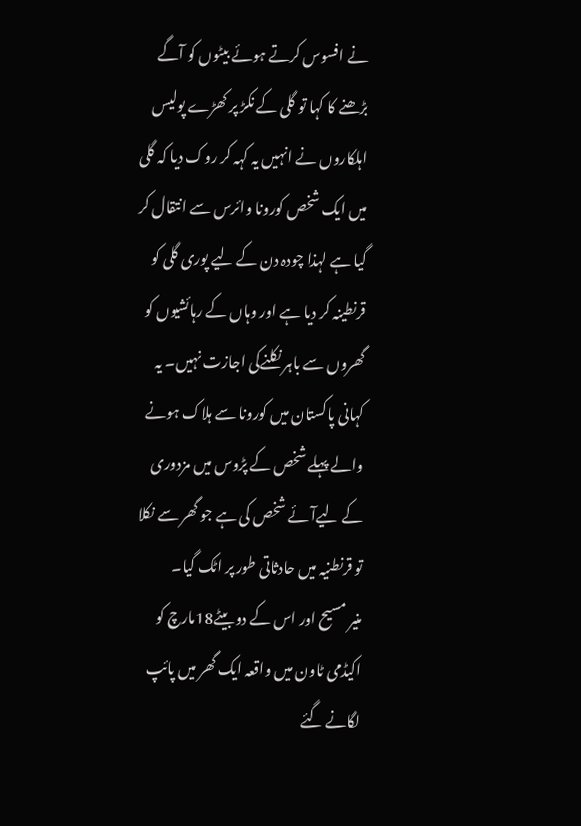نے افسوس کرتے ہوئے بیٹوں کو آگے بڑھنے کا کہا تو گلی کے نکڑ پر کھڑے پولیس اہلکاروں نے انہیں یہ کہہ کر روک دیا کہ گلی میں ایک شخص کورونا وائرس سے انتقال کر گیا ہے لہذا چودہ دن کے لیے پوری گلی کو قرنطینہ کر دیا ہے اور وہاں کے رہائشیوں کو گھروں سے باہر نکلنےکی اجازت نہیں۔ یہ کہانی پاکستان میں کورونا سے ہلاک ہونے والے پہلے شخص کے پڑوس میں مزدوری کے لیےآئے شخص کی ہے جو گھر سے نکلا تو قرنطنیہ میں حادثاتی طور پر اٹک گیا۔
منیر مسیح اور اس کے دو بیٹے18مارچ کو اکیڈمی ٹاون میں واقعہ ایک گھر میں پائپ لگانے گئے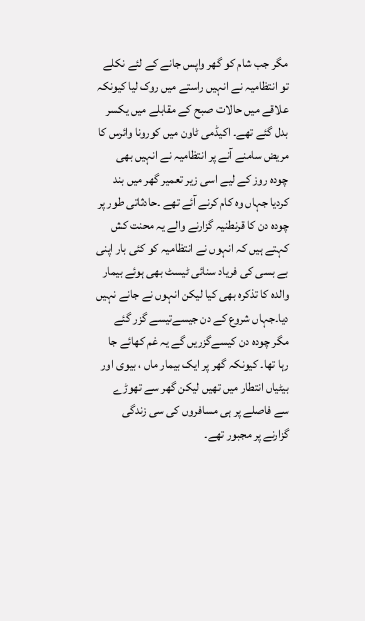مگر جب شام کو گھر واپس جانے کے لئے نکلے تو انتظامیہ نے انہیں راستے میں روک لیا کیونکہ علاقے میں حالات صبح کے مقابلے میں یکسر بدل گئے تھے۔ اکیڈمی ٹاون میں کورونا وائرس کا مریض سامنے آنے پر انتظامیہ نے انہیں بھی چودہ روز کے لیے اسی زیر تعمیر گھر میں بند کردیا جہاں وہ کام کرنے آئے تھے ۔حادثاتی طور پر چودہ دن کا قرنطنیہ گزارنے والے یہ محنت کش کہتے ہیں کہ انہوں نے انتظامیہ کو کئی بار اپنی بے بسی کی فریاد سنائی ٹیسٹ بھی ہوئے بیمار والدہ کا تذکرہ بھی کیا لیکن انہوں نے جانے نہیں دیا۔جہاں شروع کے دن جیسےتیسے گزر گئے مگر چودہ دن کیسےگزریں گے یہ غم کھائے جا رہا تھا۔ کیونکہ گھر پر ایک بیمار ماں ، بیوی اور بیٹیاں انتطار میں تھیں لیکن گھر سے تھوڑے سے فاصلے پر ہی مسافروں کی سی زندگی گزارنے پر مجبور تھے۔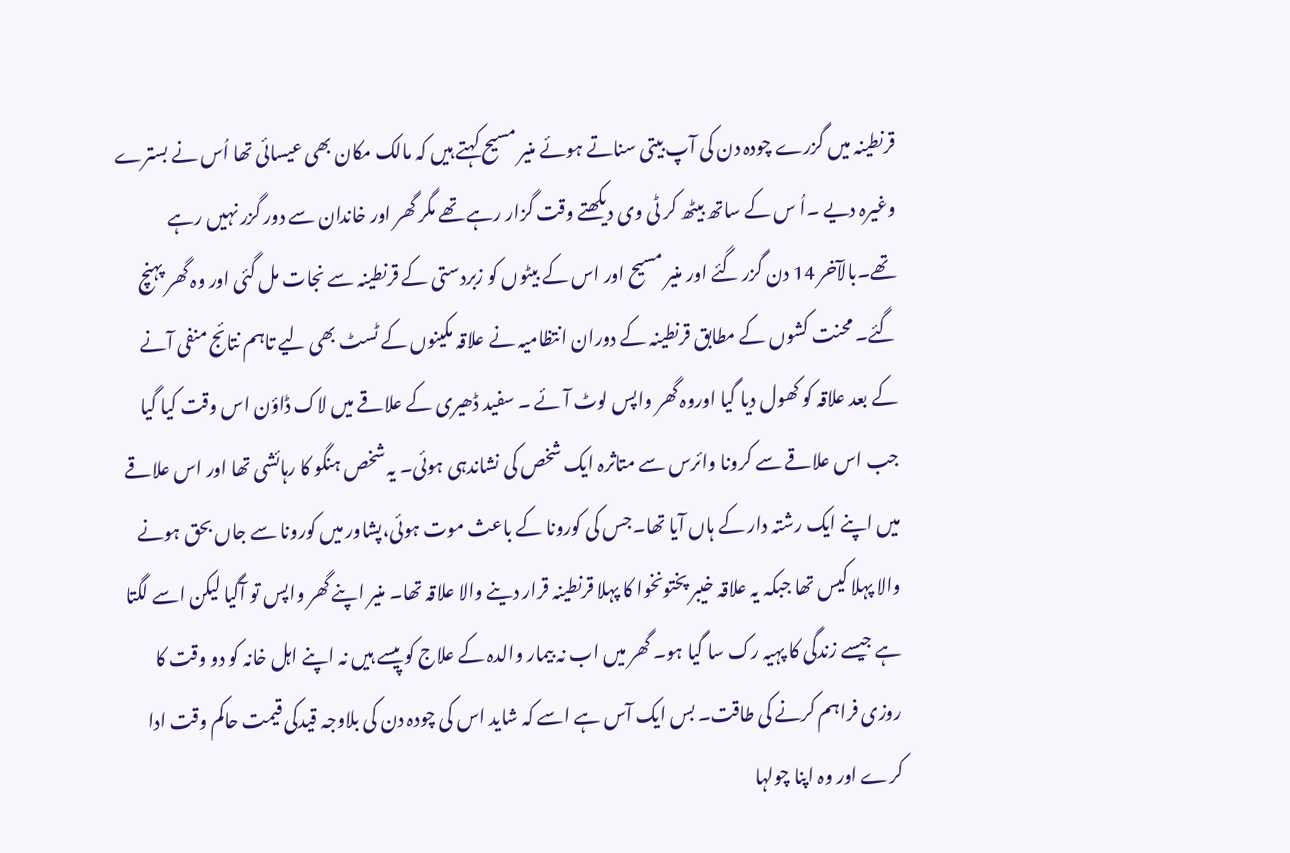قرنطینہ میں گزرے چودہ دن کی آپ بیتی سناتے ہوئے منیر مسیح کہتے ہیں کہ مالک مکان بھی عیسائی تھا اُس نے بسترے وغیرہ دیے ۔اُ س کے ساتھ بیٹھ کر ٹی وی دیکھتے وقت گزار رہے تھے مگر گھر اور خاندان سے دور گزر نہیں رہے تھے۔بالآخر 14 دن گزر گئے اور منیر مسیح اور اس کے بیٹوں کو زبردستی کے قرنطینہ سے نجات مل گئی اور وہ گھر پہنچ گئے۔ محنت کشوں کے مطابق قرنطینہ کے دوران انتظامیہ نے علاقہ مکینوں کے ٹسٹ بھی لیے تاہم نتائج منفی آنے کے بعد علاقہ کو کھول دیا گیا اوروہ گھر واپس لوٹ آئے ۔ سفید ڈھیری کے علاقے میں لاک ڈاؤن اس وقت کیا گیا جب اس علاقے سے کرونا وائرس سے متاثرہ ایک شخص کی نشاندہی ہوئی۔ یہ شخص ہنگو کا رہائشی تھا اور اس علاقے میں اپنے ایک رشتہ دار کے ہاں آیا تھا۔جس کی کورونا کے باعث موت ہوئی،پشاور میں کورونا سے جاں بحق ہونے والا پہلا کیس تھا جبکہ یہ علاقہ خیبر پختونخوا کا پہلا قرنطینہ قرار دینے والا علاقہ تھا۔ منیر اپنے گھر واپس تو آگیا لیکن اسے لگتا ہے جیسے زندگی کا پہیہ رک سا گیا ہو۔ گھر میں اب نہ بیمار والدہ کے علاج کو پیسے ہیں نہ اپنے اہل خانہ کو دو وقت کا روزی فراہم کرنے کی طاقت۔ بس ایک آس ہے اسے کہ شاید اس کی چودہ دن کی بلاوجہ قیدکی قیمت حاکم وقت ادا کرے اور وہ اپنا چولہا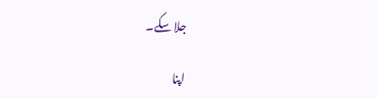جلا سکے۔

اپنا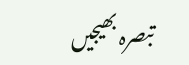تبصرہ بھیجیں